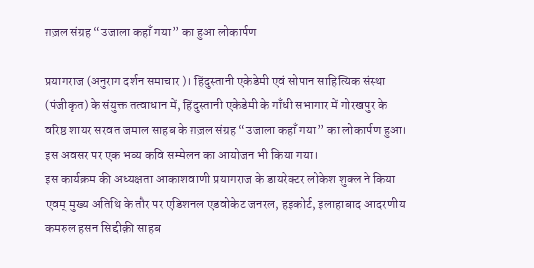ग़ज़ल संग्रह “उजाला कहाँ गया” का हुआ लोकार्पण

प्रयागराज (अनुराग दर्शन समाचार )। हिंदुस्तानी एकेडेमी एवं सोपान साहित्यिक संस्था (पंजीकृत) के संयुक्त तत्वाधान में, हिंदुस्तानी एकेडेमी के गाँधी सभागार में गोरखपुर के वरिष्ठ शायर सरवत जमाल साहब के ग़ज़ल संग्रह “उजाला कहाँ गया” का लोकार्पण हुआ। इस अवसर पर एक भव्य कवि सम्मेलन का आयोजन भी किया गया।
इस कार्यक्रम की अध्यक्षता आकाशवाणी प्रयागराज के डायरेक्टर लोकेश शुक्ल ने किया एवम् मुख्य अतिथि के तौर पर एडिशनल एडवोकेट जनरल, हइकोर्ट, इलाहाबाद आदरणीय कमरुल हसन सिद्दीक़ी साहब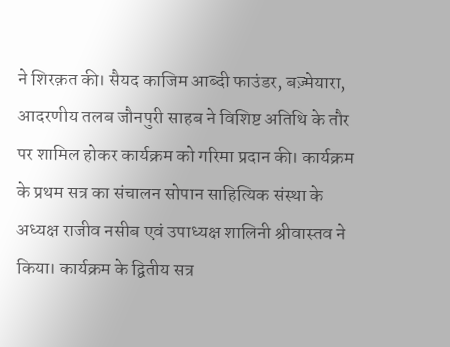ने शिरक़त की। सैयद काजिम आब्दी फाउंडर, बज़्मेयारा, आदरणीय तलब जौनपुरी साहब ने विशिष्ट अतिथि के तौर पर शामिल होकर कार्यक्रम को गरिमा प्रदान की। कार्यक्रम के प्रथम सत्र का संचालन सोपान साहित्यिक संस्था के अध्यक्ष राजीव नसीब एवं उपाध्यक्ष शालिनी श्रीवास्तव ने किया। कार्यक्रम के द्वितीय सत्र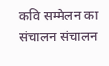कवि सम्मेलन का संचालन संचालन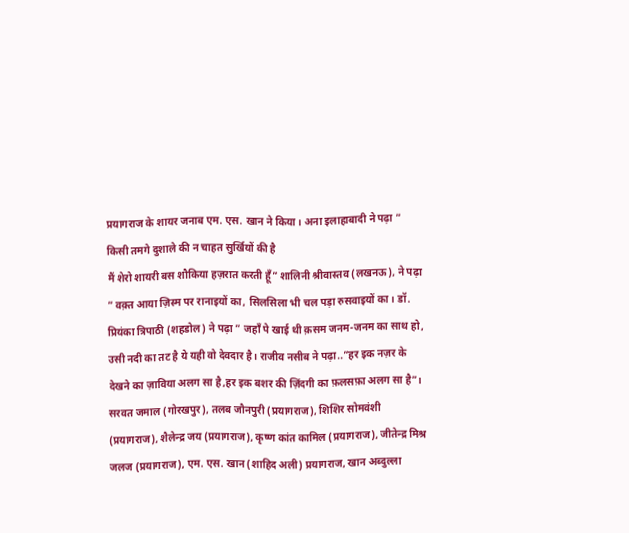प्रयागराज के शायर जनाब एम. एस. खान ने किया। अना इलाहाबादी ने पढ़ा ” किसी तमगे दुशाले की न चाहत सुर्खियों की है
मैं शेरो शायरी बस शौकिया हज़रात करती हूँ” शालिनी श्रीवास्तव (लखनऊ), ने पढ़ा ” वक़्त आया ज़िस्म पर रानाइयों का, सिलसिला भी चल पड़ा रुसवाइयों का। डॉ. प्रियंका त्रिपाठी (शहडोल) ने पढ़ा ” जहाँ पे खाई थी क़सम जनम-जनम का साथ हो, उसी नदी का तट है ये यही वो देवदार है। राजीव नसीब ने पढ़ा..”हर इक नज़र के देखने का ज़ाविया अलग सा है,हर इक बशर की ज़िंदगी का फ़लसफ़ा अलग सा है”। सरवत जमाल (गोरखपुर), तलब जौनपुरी (प्रयागराज), शिशिर सोमवंशी (प्रयागराज), शैलेन्द्र जय (प्रयागराज), कृष्ण कांत कामिल (प्रयागराज), जीतेन्द्र मिश्र जलज (प्रयागराज), एम. एस. खान (शाहिद अली) प्रयागराज, खान अब्दुल्ला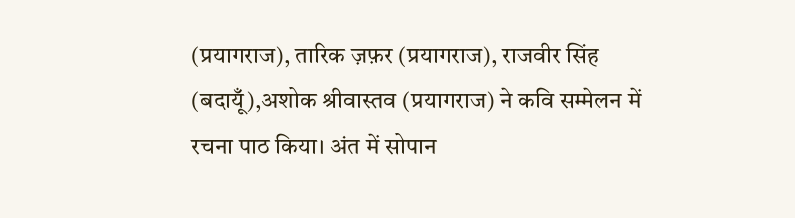(प्रयागराज), तारिक ज़फ़र (प्रयागराज), राजवीर सिंह (बदायूँ),अशोक श्रीवास्तव (प्रयागराज) ने कवि सम्मेलन में रचना पाठ किया। अंत में सोपान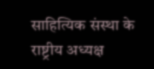साहित्यिक संस्था के राष्ट्रीय अध्यक्ष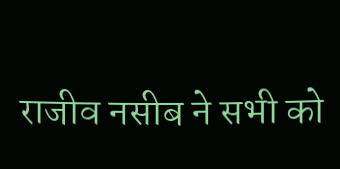राजीव नसीब ने सभी को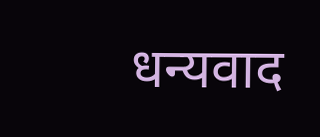धन्यवाद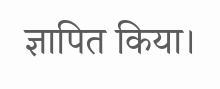ज्ञापित किया।